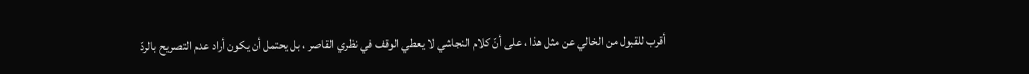أقرب للقبول من الخالي عن مثل هذا ، على أنّ كلام النجاشي لا يعطي الوقف في نظري القاصر ، بل يحتمل أن يكون أراد عدم التصريح بالردّ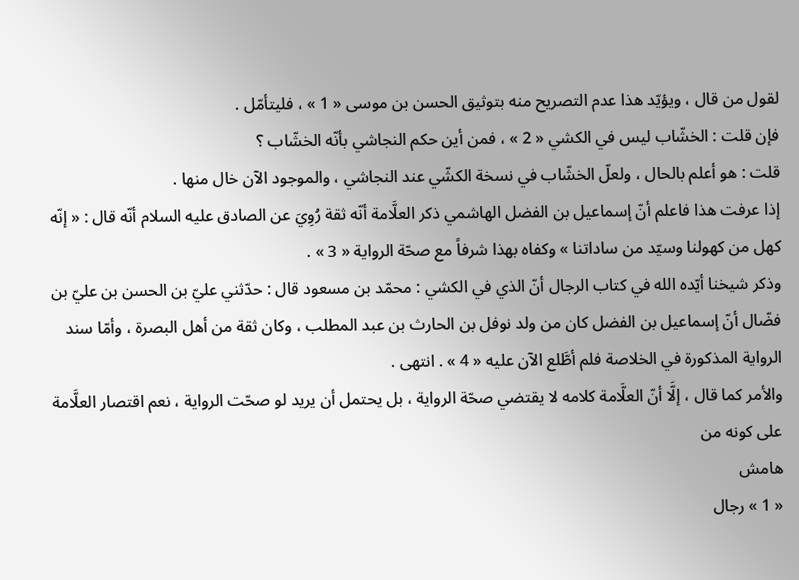لقول من قال ، ويؤيّد هذا عدم التصريح منه بتوثيق الحسن بن موسى « 1 » ، فليتأمّل .
فإن قلت : الخشّاب ليس في الكشي « 2 » ، فمن أين حكم النجاشي بأنّه الخشّاب ؟
قلت : هو أعلم بالحال ، ولعلّ الخشّاب في نسخة الكشّي عند النجاشي ، والموجود الآن خال منها .
إذا عرفت هذا فاعلم أنّ إسماعيل بن الفضل الهاشمي ذكر العلَّامة أنّه ثقة رُوِيَ عن الصادق عليه السلام أنّه قال : « إنّه كهل من كهولنا وسيّد من ساداتنا » وكفاه بهذا شرفاً مع صحّة الرواية « 3 » .
وذكر شيخنا أيّده الله في كتاب الرجال أنّ الذي في الكشي : محمّد بن مسعود قال : حدّثني عليّ بن الحسن بن عليّ بن فضّال أنّ إسماعيل بن الفضل كان من ولد نوفل بن الحارث بن عبد المطلب ، وكان ثقة من أهل البصرة ، وأمّا سند الرواية المذكورة في الخلاصة فلم أطَّلع الآن عليه « 4 » . انتهى .
والأمر كما قال ، إلَّا أنّ العلَّامة كلامه لا يقتضي صحّة الرواية ، بل يحتمل أن يريد لو صحّت الرواية ، نعم اقتصار العلَّامة على كونه من
هامش
« 1 » رجال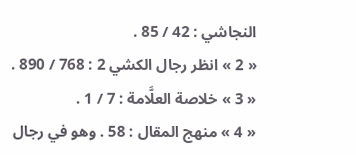النجاشي : 42 / 85 .
« 2 » انظر رجال الكشي 2 : 768 / 890 .
« 3 » خلاصة العلَّامة : 7 / 1 .
« 4 » منهج المقال : 58 . وهو في رجال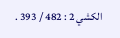الكشي 2 : 482 / 393 .